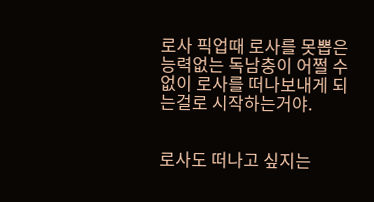로사 픽업때 로사를 못뽑은 능력없는 독남충이 어쩔 수 없이 로사를 떠나보내게 되는걸로 시작하는거야.


로사도 떠나고 싶지는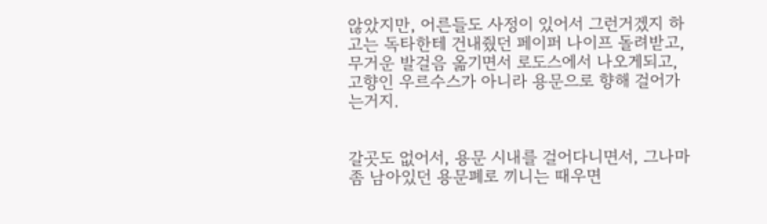않았지만, 어른들도 사정이 있어서 그런거겠지 하고는 독타한테 건내줬던 페이퍼 나이프 돌려받고, 무거운 발걸음 옮기면서 로도스에서 나오게되고, 고향인 우르수스가 아니라 용문으로 향해 걸어가는거지.


갈곳도 없어서, 용문 시내를 걸어다니면서, 그나마 좀 남아있던 용문폐로 끼니는 때우면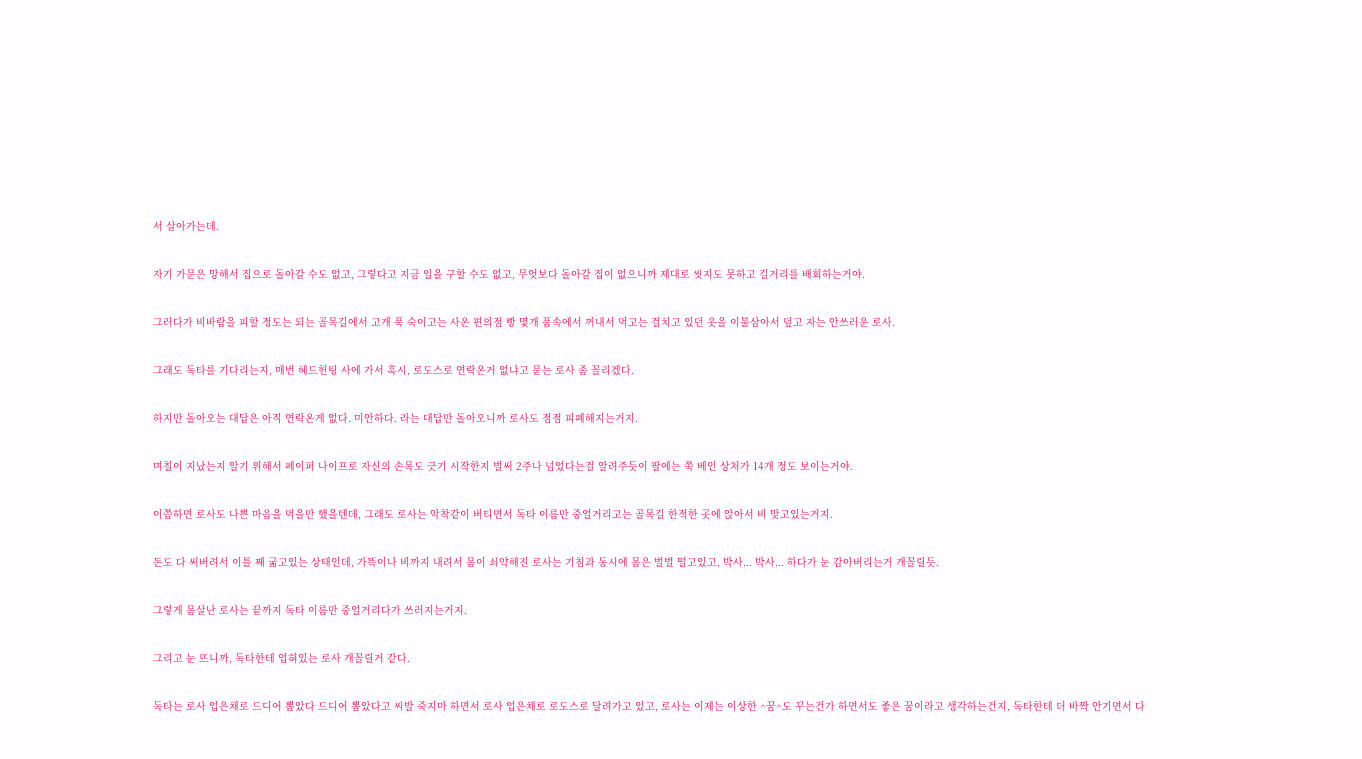서 살아가는데.


자기 가문은 망해서 집으로 돌아갈 수도 없고, 그렇다고 지금 일을 구할 수도 없고, 무엇보다 돌아갈 집이 없으니까 제대로 씻지도 못하고 길거리를 배회하는거야.


그러다가 비바람을 피할 정도는 되는 골목길에서 고개 푹 숙이고는 사온 편의점 빵 몇개 품속에서 꺼내서 먹고는 걸치고 있던 옷을 이불삼아서 덮고 자는 안쓰러운 로사.


그래도 독타를 기다리는지, 매번 헤드헌팅 사에 가서 혹시, 로도스로 연락온거 없냐고 묻는 로사 좀 꼴리겠다.


하지만 돌아오는 대답은 아직 연락온게 없다. 미안하다. 라는 대답만 돌아오니까 로사도 점점 피폐해지는거지.


며칠이 지났는지 알기 위해서 페이퍼 나이프로 자신의 손목도 긋기 시작한지 벌써 2주나 넘었다는걸 알려주듯이 팔에는 쭉 베인 상처가 14개 정도 보이는거야.


이쯤하면 로사도 나쁜 마음을 먹을만 했을텐데, 그래도 로사는 악착같이 버티면서 독타 이름만 중얼거리고는 골목길 한적한 곳에 앉아서 비 맞고있는거지.


돈도 다 써버려서 이틀 째 굶고있는 상태인데, 가뜩이나 비까지 내려서 몸이 쇠약해진 로사는 기침과 동시에 몸은 벌벌 떨고있고, 박사... 박사... 하다가 눈 감아버리는거 개꼴릴듯.


그렇게 몸살난 로사는 끝까지 독타 이름만 중얼거리다가 쓰러지는거지.


그리고 눈 뜨니까, 독타한테 업혀있는 로사 개꼴릴거 같다.


독타는 로사 업은채로 드디어 뽑았다 드디어 뽑았다고 씨발 죽지마 하면서 로사 업은채로 로도스로 달려가고 있고, 로사는 이제는 이상한 ^꿈^도 꾸는건가 하면서도 좋은 꿈이라고 생각하는건지, 독타한테 더 바짝 안기면서 다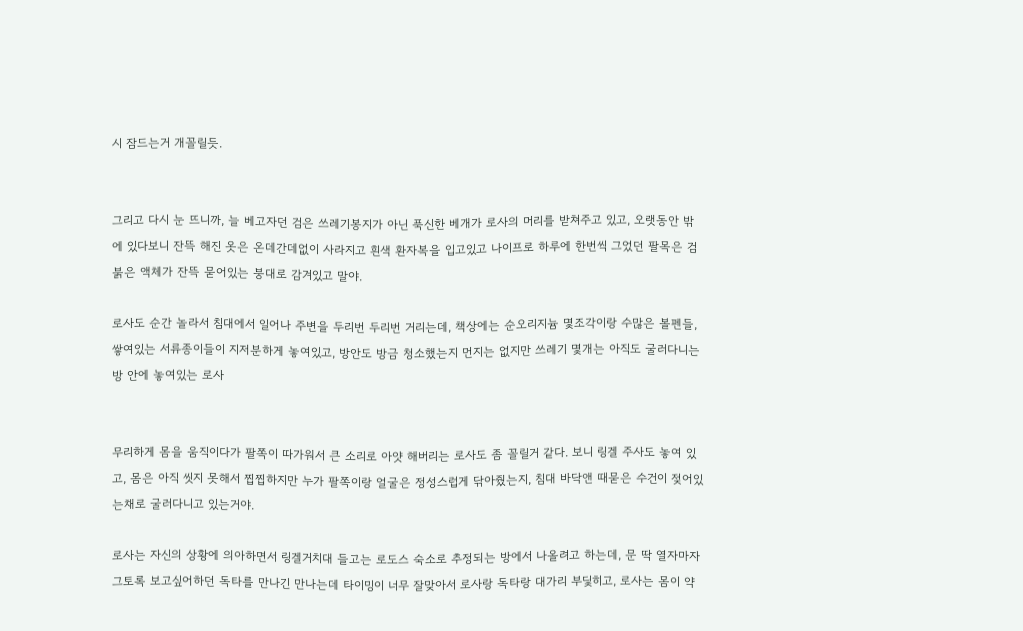시 잠드는거 개꼴릴듯.


그리고 다시 눈 뜨니까, 늘 베고자던 검은 쓰레기봉지가 아닌 푹신한 베개가 로사의 머리를 받쳐주고 있고, 오랫동안 밖에 있다보니 잔뜩 해진 옷은 온데간데없이 사라지고 흰색 환자복을 입고있고 나이프로 하루에 한번씩 그었던 팔목은 검붉은 액체가 잔뜩 묻어있는 붕대로 감겨있고 말야.

로사도 순간 놀라서 침대에서 일어나 주변을 두리번 두리번 거리는데, 책상에는 순오리지늄 몇조각이랑 수많은 볼펜들, 쌓여있는 서류종이들이 지저분하게 놓여있고, 방안도 방금 청소했는지 먼지는 없지만 쓰레기 몇개는 아직도 굴러다니는 방 안에 놓여있는 로사


무리하게 몸을 움직이다가 팔쪽이 따가워서 큰 소리로 아얏 해버리는 로사도 좀 꼴릴거 같다. 보니 링겔 주사도 놓여 있고, 몸은 아직 씻지 못해서 찝찝하지만 누가 팔쪽이랑 얼굴은 정성스럽게 닦아줬는지, 침대 바닥앤 때묻은 수건이 젖어있는채로 굴러다니고 있는거야.

로사는 자신의 상황에 의아하면서 링겔거치대 들고는 로도스 숙소로 추정되는 방에서 나올려고 하는데, 문 딱 열자마자 그토록 보고싶어하던 독타를 만나긴 만나는데 타이밍이 너무 잘맞아서 로사랑 독타랑 대가리 부딫히고, 로사는 몸이 약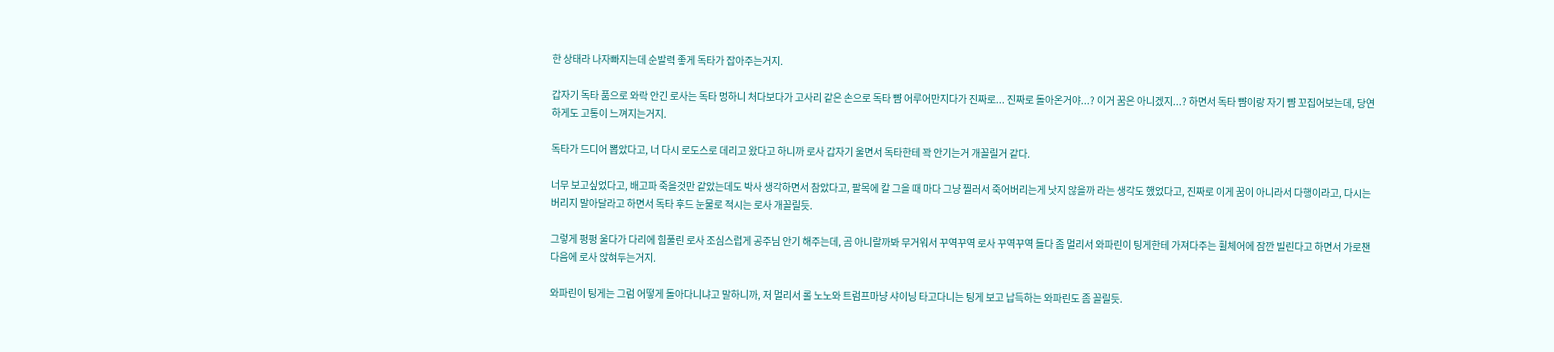한 상태라 나자빠지는데 순발력 좋게 독타가 잡아주는거지.

갑자기 독타 품으로 와락 안긴 로사는 독타 멍하니 처다보다가 고사리 같은 손으로 독타 뺨 어루어만지다가 진짜로... 진짜로 돌아온거야...? 이거 꿈은 아니겠지...? 하면서 독타 뺨이랑 자기 뺨 꼬집어보는데, 당연하게도 고통이 느껴지는거지.

독타가 드디어 뽑았다고, 너 다시 로도스로 데리고 왔다고 하니까 로사 갑자기 울면서 독타한테 꽉 안기는거 개꼴릴거 같다.

너무 보고싶었다고, 배고파 죽을것만 같았는데도 박사 생각하면서 참았다고, 팔목에 칼 그을 때 마다 그냥 찔러서 죽어버리는게 낫지 않을까 라는 생각도 했었다고, 진짜로 이게 꿈이 아니라서 다행이라고, 다시는 버리지 말아달라고 하면서 독타 후드 눈물로 적시는 로사 개꼴릴듯.

그렇게 펑펑 울다가 다리에 힘풀린 로사 조심스럽게 공주님 안기 해주는데, 곰 아니랄까봐 무거워서 꾸역꾸역 로사 꾸역꾸역 들다 좀 멀리서 와파린이 팅게한테 가져다주는 휠체어에 잠깐 빌린다고 하면서 가로챈 다음에 로사 앉혀두는거지.

와파린이 팅게는 그럼 어떻게 돌아다니냐고 말하니까, 저 멀리서 롤 노노와 트럼프마냥 샤이닝 타고다니는 팅게 보고 납득하는 와파린도 좀 꼴릴듯.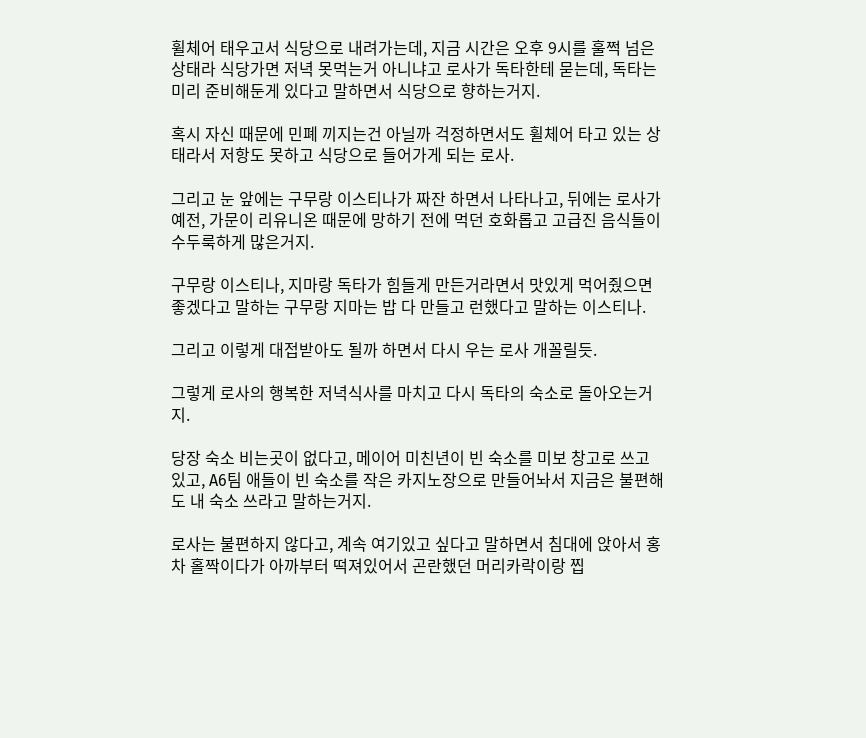휠체어 태우고서 식당으로 내려가는데, 지금 시간은 오후 9시를 훌쩍 넘은 상태라 식당가면 저녁 못먹는거 아니냐고 로사가 독타한테 묻는데, 독타는 미리 준비해둔게 있다고 말하면서 식당으로 향하는거지.

혹시 자신 때문에 민폐 끼지는건 아닐까 걱정하면서도 휠체어 타고 있는 상태라서 저항도 못하고 식당으로 들어가게 되는 로사.

그리고 눈 앞에는 구무랑 이스티나가 짜잔 하면서 나타나고, 뒤에는 로사가 예전, 가문이 리유니온 때문에 망하기 전에 먹던 호화롭고 고급진 음식들이 수두룩하게 많은거지.

구무랑 이스티나, 지마랑 독타가 힘들게 만든거라면서 맛있게 먹어줬으면 좋겠다고 말하는 구무랑 지마는 밥 다 만들고 런했다고 말하는 이스티나.

그리고 이렇게 대접받아도 될까 하면서 다시 우는 로사 개꼴릴듯.

그렇게 로사의 행복한 저녁식사를 마치고 다시 독타의 숙소로 돌아오는거지.

당장 숙소 비는곳이 없다고, 메이어 미친년이 빈 숙소를 미보 창고로 쓰고있고, A6팀 애들이 빈 숙소를 작은 카지노장으로 만들어놔서 지금은 불편해도 내 숙소 쓰라고 말하는거지.

로사는 불편하지 않다고, 계속 여기있고 싶다고 말하면서 침대에 앉아서 홍차 홀짝이다가 아까부터 떡져있어서 곤란했던 머리카락이랑 찝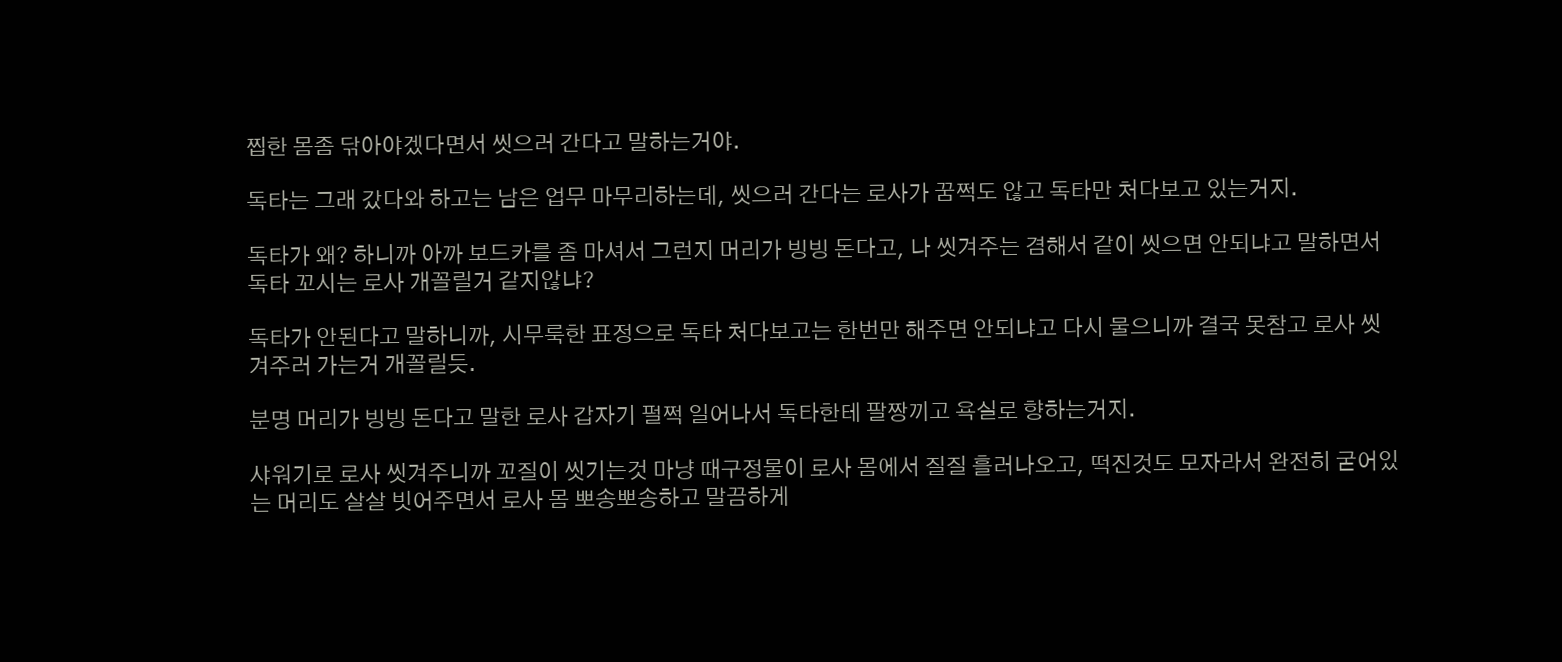찝한 몸좀 닦아야겠다면서 씻으러 간다고 말하는거야.

독타는 그래 갔다와 하고는 남은 업무 마무리하는데, 씻으러 간다는 로사가 꿈쩍도 않고 독타만 처다보고 있는거지.

독타가 왜? 하니까 아까 보드카를 좀 마셔서 그런지 머리가 빙빙 돈다고, 나 씻겨주는 겸해서 같이 씻으면 안되냐고 말하면서 독타 꼬시는 로사 개꼴릴거 같지않냐?

독타가 안된다고 말하니까, 시무룩한 표정으로 독타 처다보고는 한번만 해주면 안되냐고 다시 물으니까 결국 못참고 로사 씻겨주러 가는거 개꼴릴듯.

분명 머리가 빙빙 돈다고 말한 로사 갑자기 펄쩍 일어나서 독타한테 팔짱끼고 욕실로 향하는거지.

샤워기로 로사 씻겨주니까 꼬질이 씻기는것 마냥 때구정물이 로사 몸에서 질질 흘러나오고, 떡진것도 모자라서 완전히 굳어있는 머리도 살살 빗어주면서 로사 몸 뽀송뽀송하고 말끔하게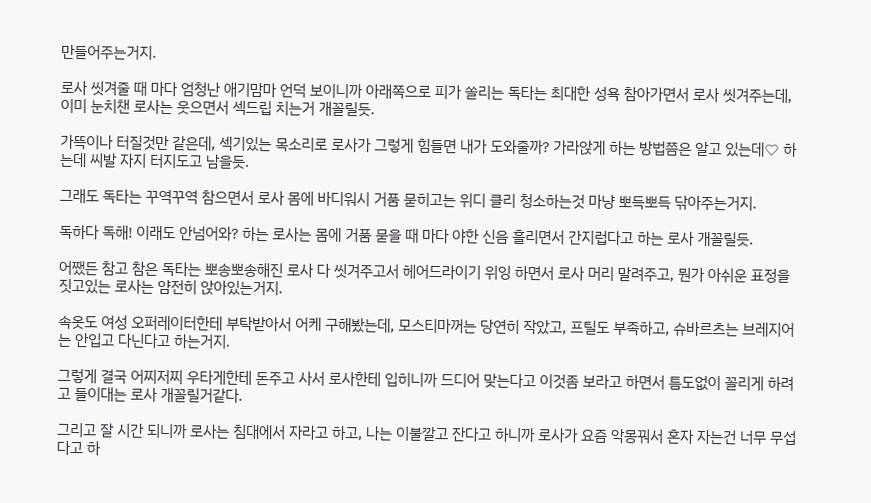만들어주는거지.

로사 씻겨줄 때 마다 엄청난 애기맘마 언덕 보이니까 아래쪽으로 피가 쏠리는 독타는 최대한 성욕 참아가면서 로사 씻겨주는데, 이미 눈치챈 로사는 웃으면서 섹드립 치는거 개꼴릴듯.

가뜩이나 터질것만 같은데, 섹기있는 목소리로 로사가 그렇게 힘들면 내가 도와줄까? 가라앉게 하는 방법쯤은 알고 있는데♡ 하는데 씨발 자지 터지도고 남을듯.

그래도 독타는 꾸역꾸역 참으면서 로사 몸에 바디워시 거품 묻히고는 위디 클리 청소하는것 마냥 뽀득뽀득 닦아주는거지.

독하다 독해! 이래도 안넘어와? 하는 로사는 몸에 거품 묻을 때 마다 야한 신음 흘리면서 간지럽다고 하는 로사 개꼴릴듯.

어쨌든 참고 참은 독타는 뽀송뽀송해진 로사 다 씻겨주고서 헤어드라이기 위잉 하면서 로사 머리 말려주고, 뭔가 아쉬운 표정을 짓고있는 로사는 얌전히 앉아있는거지.

속옷도 여성 오퍼레이터한테 부탁받아서 어케 구해봤는데, 모스티마꺼는 당연히 작았고, 프틸도 부족하고, 슈바르츠는 브레지어는 안입고 다닌다고 하는거지.

그렇게 결국 어찌저찌 우타게한테 돈주고 사서 로사한테 입히니까 드디어 맞는다고 이것좀 보라고 하면서 틈도없이 꼴리게 하려고 들이대는 로사 개꼴릴거같다.

그리고 잘 시간 되니까 로사는 침대에서 자라고 하고, 나는 이불깔고 잔다고 하니까 로사가 요즘 악몽꿔서 혼자 자는건 너무 무섭다고 하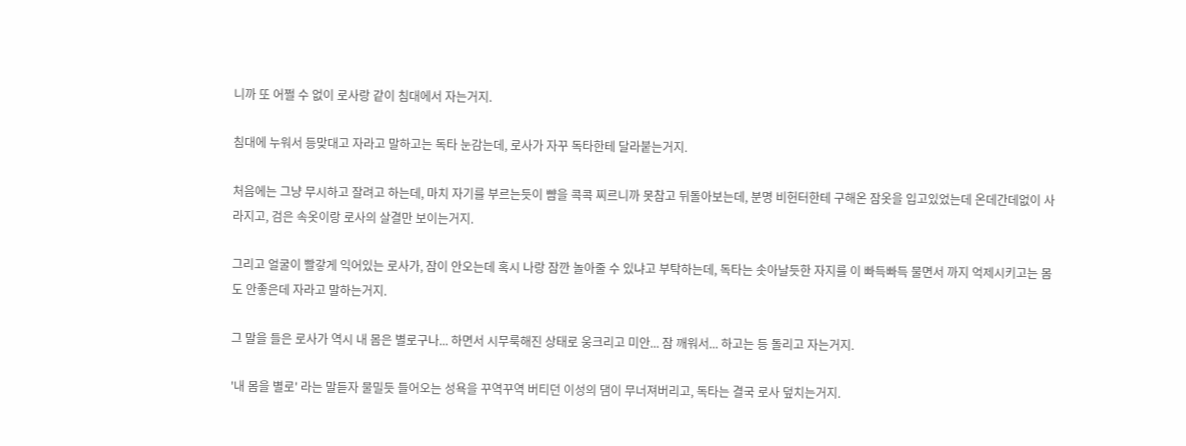니까 또 어쩔 수 없이 로사랑 같이 침대에서 자는거지.

침대에 누워서 등맞대고 자라고 말하고는 독타 눈감는데, 로사가 자꾸 독타한테 달라붙는거지.

처음에는 그냥 무시하고 잘려고 하는데, 마치 자기를 부르는듯이 뺨을 콕콕 찌르니까 못참고 뒤돌아보는데, 분명 비헌터한테 구해온 잠옷을 입고있었는데 온데간데없이 사라지고, 검은 속옷이랑 로사의 살결만 보이는거지.

그리고 얼굴이 빨갛게 익어있는 로사가, 잠이 안오는데 혹시 나랑 잠깐 놀아줄 수 있냐고 부탁하는데, 독타는 솟아날듯한 자지를 이 빠득빠득 물면서 까지 억제시키고는 몸도 안좋은데 자라고 말하는거지.

그 말을 들은 로사가 역시 내 몸은 별로구나... 하면서 시무룩해진 상태로 웅크리고 미안... 잠 깨워서... 하고는 등 돌리고 자는거지.

'내 몸을 별로' 라는 말듣자 물밀듯 들어오는 성욕을 꾸역꾸역 버티던 이성의 댐이 무너져버리고, 독타는 결국 로사 덮치는거지.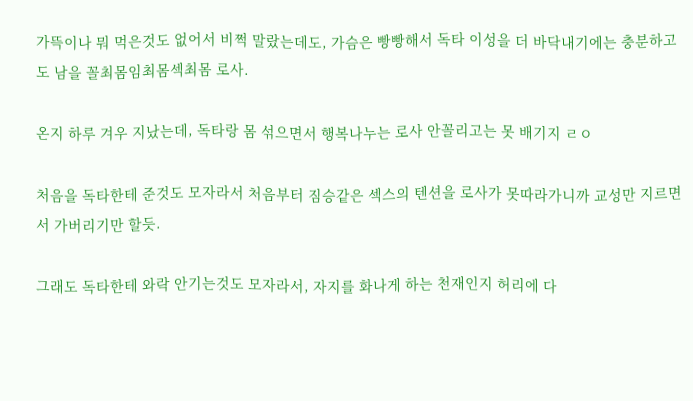가뜩이나 뭐 먹은것도 없어서 비쩍 말랐는데도, 가슴은 빵빵해서 독타 이성을 더 바닥내기에는 충분하고도 남을 꼴최몸임최몸섹최몸 로사.

온지 하루 겨우 지났는데, 독타랑 몸 섞으면서 행복나누는 로사 안꼴리고는 못 배기지 ㄹㅇ

처음을 독타한테 준것도 모자라서 처음부터 짐승같은 섹스의 텐션을 로사가 못따라가니까 교성만 지르면서 가버리기만 할듯.

그래도 독타한테 와락 안기는것도 모자라서, 자지를 화나게 하는 천재인지 허리에 다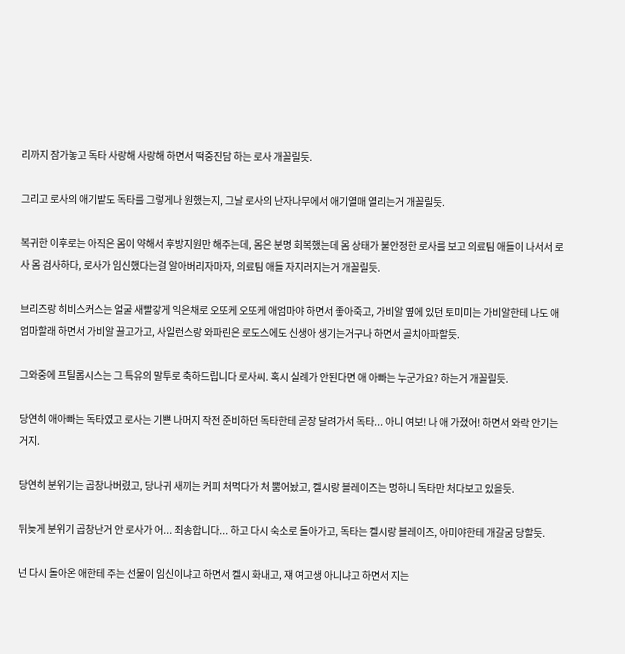리까지 잠가놓고 독타 사랑해 사랑해 하면서 떡중진담 하는 로사 개꼴릴듯.

그리고 로사의 애기밭도 독타를 그렇게나 원했는지, 그날 로사의 난자나무에서 애기열매 열리는거 개꼴릴듯.

복귀한 이후로는 아직은 몸이 약해서 후방지원만 해주는데, 몸은 분명 회복했는데 몸 상태가 불안정한 로사를 보고 의료팀 애들이 나서서 로사 몸 검사하다, 로사가 임신했다는걸 알아버리자마자, 의료팀 애들 자지러지는거 개꼴릴듯.

브리즈랑 히비스커스는 얼굴 새빨갛게 익은채로 오또케 오또케 애엄마야 하면서 좋아죽고, 가비알 옆에 있던 토미미는 가비알한테 나도 애엄마할래 하면서 가비알 끌고가고, 사일런스랑 와파린은 로도스에도 신생아 생기는거구나 하면서 골치아파할듯.

그와중에 프틸롭시스는 그 특유의 말투로 축하드립니다 로사씨. 혹시 실례가 안된다면 애 아빠는 누군가요? 하는거 개꼴릴듯.

당연히 애아빠는 독타였고 로사는 기쁜 나머지 작전 준비하던 독타한테 곧장 달려가서 독타... 아니 여보! 나 애 가졌어! 하면서 와락 안기는거지.

당연히 분위기는 곱창나버렸고, 당나귀 새끼는 커피 처먹다가 처 뿜어놨고, 켈시랑 블레이즈는 멍하니 독타만 처다보고 있을듯.

뒤늦게 분위기 곱창난거 안 로사가 어... 죄송합니다... 하고 다시 숙소로 돌아가고, 독타는 켈시랑 블레이즈, 아미야한테 개갈굼 당할듯.

넌 다시 돌아온 애한테 주는 선물이 임신이냐고 하면서 켈시 화내고, 쟤 여고생 아니냐고 하면서 지는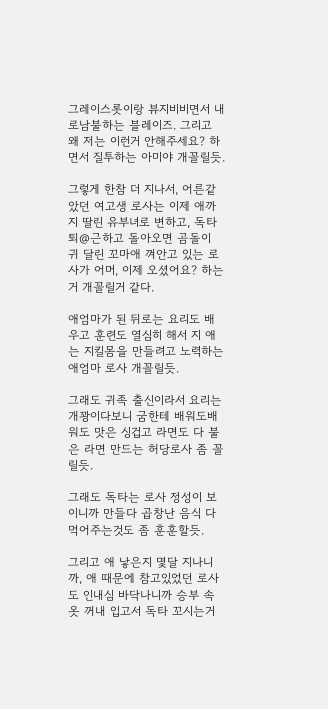그레이스롯이랑 뷰지비비면서 내로남불하는 블레이즈. 그리고 왜 저는 이런거 안해주세요? 하면서 질투하는 아미야 개꼴릴듯.

그렇게 한참 더 지나서, 어른같았던 여고생 로사는 이제 애까지 딸린 유부녀로 변하고, 독타 퇴@근하고 돌아오면 곰돌이 귀 달린 꼬마애 껴안고 있는 로사가 어머, 이제 오셨어요? 하는거 개꼴릴거 같다.

애엄마가 된 뒤로는 요리도 배우고 훈련도 열심히 해서 지 애는 지킬몸을 만들려고 노력하는 애엄마 로사 개꼴릴듯.

그래도 귀족 출신이라서 요리는 개꽝이다보니 굼한테 배워도배워도 맛은 싱겁고 라면도 다 불은 라면 만드는 허당로사 좀 꼴릴듯.

그래도 독타는 로사 정성이 보이니까 만들다 곱창난 음식 다 먹어주는것도 좀 훈훈할듯.

그리고 애 낳은지 몇달 지나니까, 애 때문에 참고있었던 로사도 인내심 바닥나니까 승부 속옷 꺼내 입고서 독타 꼬시는거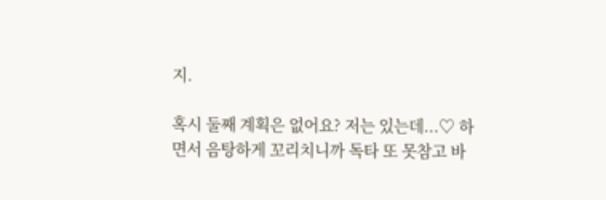지.

혹시 둘째 계획은 없어요? 저는 있는데...♡ 하면서 음탕하게 꼬리치니까 독타 또 못참고 바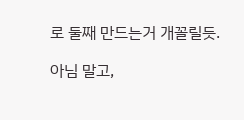로 둘째 만드는거 개꼴릴듯.

아님 말고,